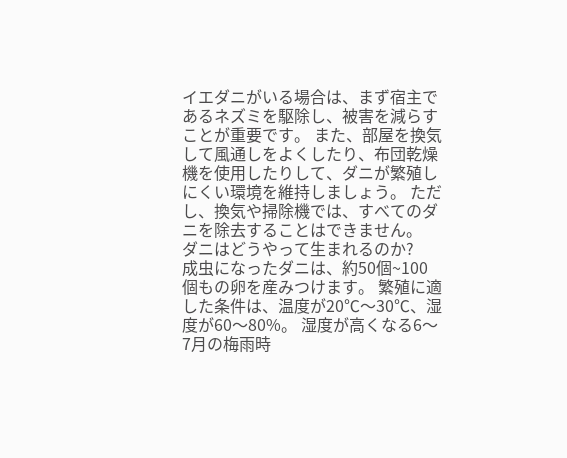イエダニがいる場合は、まず宿主であるネズミを駆除し、被害を減らすことが重要です。 また、部屋を換気して風通しをよくしたり、布団乾燥機を使用したりして、ダニが繁殖しにくい環境を維持しましょう。 ただし、換気や掃除機では、すべてのダニを除去することはできません。
ダニはどうやって生まれるのか?
成虫になったダニは、約50個~100個もの卵を産みつけます。 繁殖に適した条件は、温度が20℃〜30℃、湿度が60〜80%。 湿度が高くなる6〜7月の梅雨時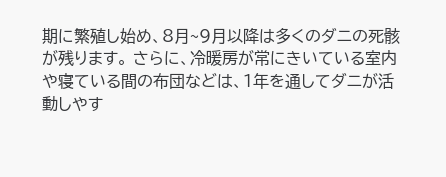期に繁殖し始め、8月~9月以降は多くのダニの死骸が残ります。 さらに、冷暖房が常にきいている室内や寝ている間の布団などは、1年を通してダニが活動しやす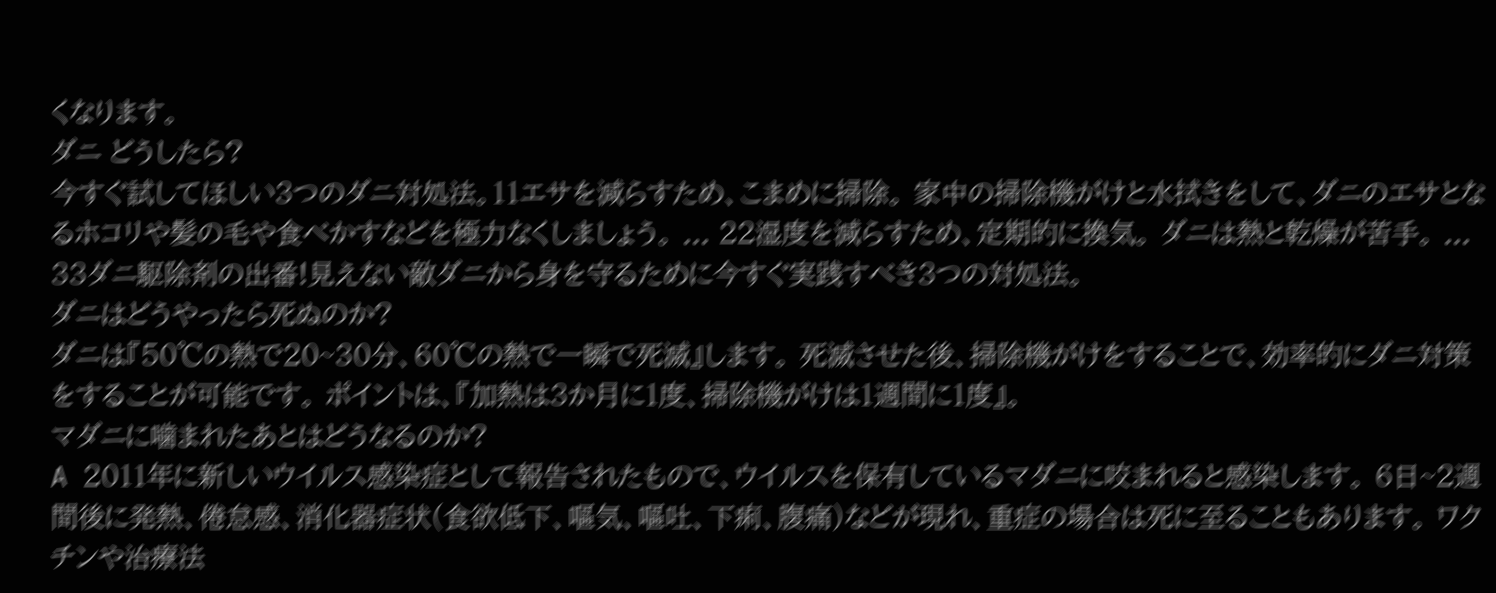くなります。
ダニ どうしたら?
今すぐ試してほしい3つのダニ対処法。11エサを減らすため、こまめに掃除。 家中の掃除機がけと水拭きをして、ダニのエサとなるホコリや髪の毛や食べかすなどを極力なくしましょう。 ... 22湿度を減らすため、定期的に換気。 ダニは熱と乾燥が苦手。 ... 33ダニ駆除剤の出番!見えない敵ダニから身を守るために今すぐ実践すべき3つの対処法。
ダニはどうやったら死ぬのか?
ダニは『50℃の熱で20~30分、60℃の熱で一瞬で死滅』します。 死滅させた後、掃除機がけをすることで、効率的にダニ対策をすることが可能です。 ポイントは、『加熱は3か月に1度、掃除機がけは1週間に1度』。
マダニに噛まれたあとはどうなるのか?
A 2011年に新しいウイルス感染症として報告されたもので、ウイルスを保有しているマダニに咬まれると感染します。 6日~2週間後に発熱、倦怠感、消化器症状(食欲低下、嘔気、嘔吐、下痢、腹痛)などが現れ、重症の場合は死に至ることもあります。 ワクチンや治療法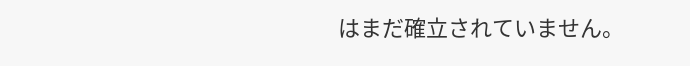はまだ確立されていません。